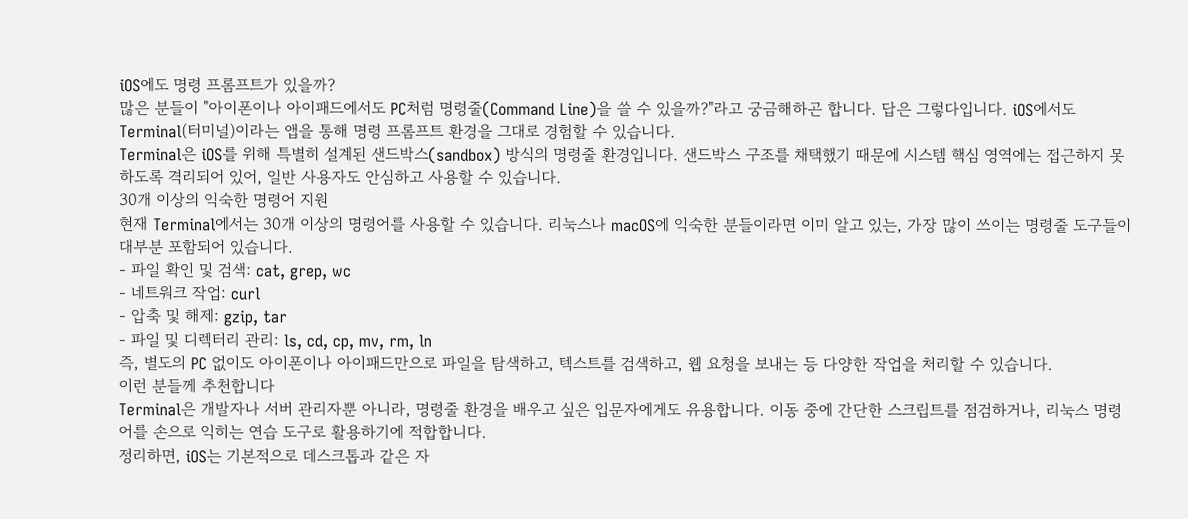iOS에도 명령 프롬프트가 있을까?
많은 분들이 "아이폰이나 아이패드에서도 PC처럼 명령줄(Command Line)을 쓸 수 있을까?"라고 궁금해하곤 합니다. 답은 그렇다입니다. iOS에서도 Terminal(터미널)이라는 앱을 통해 명령 프롬프트 환경을 그대로 경험할 수 있습니다.
Terminal은 iOS를 위해 특별히 설계된 샌드박스(sandbox) 방식의 명령줄 환경입니다. 샌드박스 구조를 채택했기 때문에 시스템 핵심 영역에는 접근하지 못하도록 격리되어 있어, 일반 사용자도 안심하고 사용할 수 있습니다.
30개 이상의 익숙한 명령어 지원
현재 Terminal에서는 30개 이상의 명령어를 사용할 수 있습니다. 리눅스나 macOS에 익숙한 분들이라면 이미 알고 있는, 가장 많이 쓰이는 명령줄 도구들이 대부분 포함되어 있습니다.
- 파일 확인 및 검색: cat, grep, wc
- 네트워크 작업: curl
- 압축 및 해제: gzip, tar
- 파일 및 디렉터리 관리: ls, cd, cp, mv, rm, ln
즉, 별도의 PC 없이도 아이폰이나 아이패드만으로 파일을 탐색하고, 텍스트를 검색하고, 웹 요청을 보내는 등 다양한 작업을 처리할 수 있습니다.
이런 분들께 추천합니다
Terminal은 개발자나 서버 관리자뿐 아니라, 명령줄 환경을 배우고 싶은 입문자에게도 유용합니다. 이동 중에 간단한 스크립트를 점검하거나, 리눅스 명령어를 손으로 익히는 연습 도구로 활용하기에 적합합니다.
정리하면, iOS는 기본적으로 데스크톱과 같은 자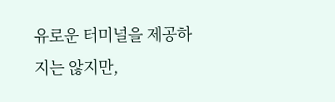유로운 터미널을 제공하지는 않지만,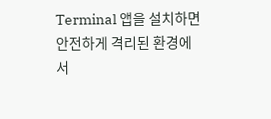Terminal 앱을 설치하면 안전하게 격리된 환경에서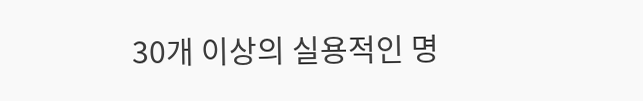30개 이상의 실용적인 명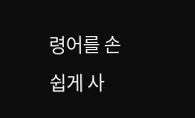령어를 손쉽게 사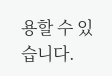용할 수 있습니다.